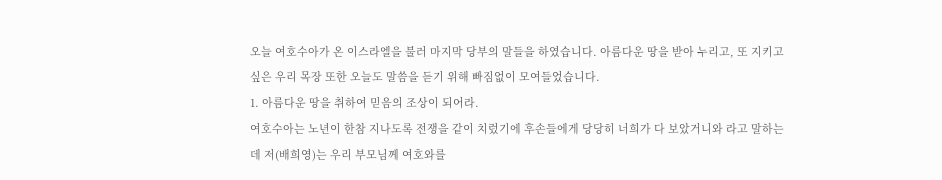오늘 여호수아가 온 이스라엘을 불러 마지막 당부의 말들을 하였습니다. 아름다운 땅을 받아 누리고, 또 지키고 싶은 우리 목장 또한 오늘도 말씀을 듣기 위해 빠짐없이 모여들었습니다.
1. 아름다운 땅을 취하여 믿음의 조상이 되어라.
여호수아는 노년이 한참 지나도록 전쟁을 같이 치렀기에 후손들에게 당당히 너희가 다 보았거니와 라고 말하는데 저(배희영)는 우리 부모님께 여호와를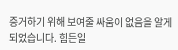증거하기 위해 보여줄 싸움이 없음을 알게되었습니다. 힘든일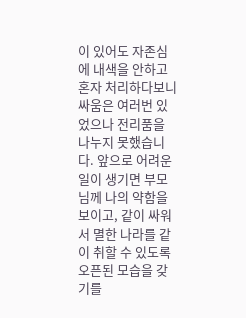이 있어도 자존심에 내색을 안하고 혼자 처리하다보니 싸움은 여러번 있었으나 전리품을 나누지 못했습니다. 앞으로 어려운 일이 생기면 부모님께 나의 약함을 보이고, 같이 싸워서 멸한 나라를 같이 취할 수 있도록 오픈된 모습을 갖기를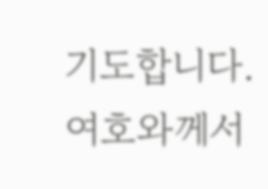기도합니다.
여호와께서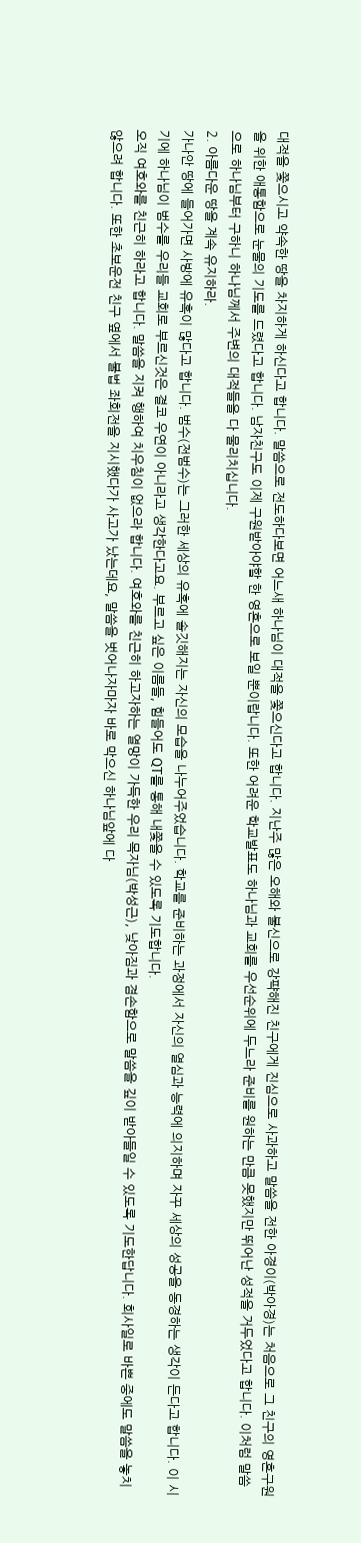대적을 쫓으시고 약속한 땅을 차지하게 하신다고 합니다. 말씀으로 전도하다보면 어느새 하나님이 대적을 쫓으신다고 합니다. 지난주 많은 오해와 불신으로 강퍅해진 친구에게 진심으로 사과하고 말씀을 전한 아경이(박아경)는 처음으로 그 친구의 영혼구원을 위한 애통함으로 눈물의 기도를 드렸다고 합니다. 남자친구도 이제 구원받아야할 한 영혼으로 보일 뿐이랍니다. 또한 어려운 학교발표도 하나님과 교회를 우선순위에 두느라 준비를 원하는 만큼 못했지만 뛰어난 성적을 거두었다고 합니다. 이처럼 말씀으로 하나님부터 구하니 하나님께서 주변의 대적들을 다 물리치십니다.
2. 아름다운 땅을 계속 유지하라.
가나안 땅에 들어가면 사방에 유혹이 많다고 합니다. 범수(전범수)는 그러한 세상의 유혹에 솔깃해지는 자신의 모습을 나누어주었습니다. 학교를 준비하는 과정에서 자신의 열심과 능력에 의지하며 자꾸 세상의 성공을 동경하는 생각이 든다고 합니다. 이 시기에 하나님이 범수를 우리들 교회로 부르신것은 결코 우연이 아니라고 생각한다고요. 부르고 싶은 이름들, 힘들어도 QT를 통해 내쫓을 수 있도록 기도합니다.
오직 여호와를 친근히 하라고 합니다. 말씀을 지켜 행하여 치우침이 없으라 합니다. 여호와를 친근히 하고자하는 열망이 가득한 우리 목자님(박성근), 낮아짐과 겸손함으로 말씀을 깊이 받아들일 수 있도록 기도한답니다. 회사일로 바쁜 중에도 말씀을 놓치 않으려 합니다. 또한 초보운전 친구 옆에서 불법 좌회전을 지시했다가 사고가 났는데요, 말씀을 벗어나자마자 바로 막으신 하나님앞에 다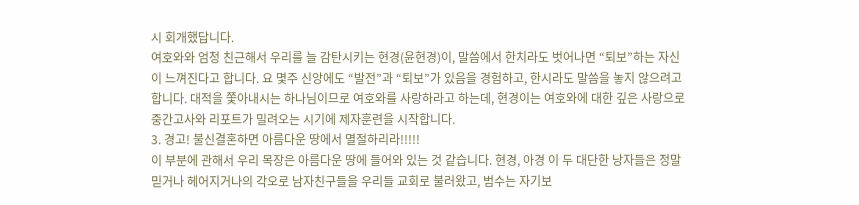시 회개했답니다.
여호와와 엄청 친근해서 우리를 늘 감탄시키는 현경(윤현경)이, 말씀에서 한치라도 벗어나면 “퇴보”하는 자신이 느껴진다고 합니다. 요 몇주 신앙에도 “발전”과 “퇴보”가 있음을 경험하고, 한시라도 말씀을 놓지 않으려고 합니다. 대적을 쫓아내시는 하나님이므로 여호와를 사랑하라고 하는데, 현경이는 여호와에 대한 깊은 사랑으로 중간고사와 리포트가 밀려오는 시기에 제자훈련을 시작합니다.
3. 경고! 불신결혼하면 아름다운 땅에서 멸절하리라!!!!!
이 부분에 관해서 우리 목장은 아름다운 땅에 들어와 있는 것 같습니다. 현경, 아경 이 두 대단한 낭자들은 정말 믿거나 헤어지거나의 각오로 남자친구들을 우리들 교회로 불러왔고, 범수는 자기보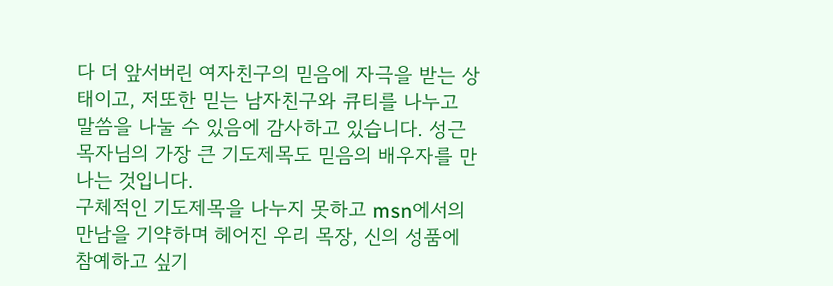다 더 앞서버린 여자친구의 믿음에 자극을 받는 상태이고, 저또한 믿는 남자친구와 큐티를 나누고 말씀을 나눌 수 있음에 감사하고 있습니다. 성근 목자님의 가장 큰 기도제목도 믿음의 배우자를 만나는 것입니다.
구체적인 기도제목을 나누지 못하고 msn에서의 만남을 기약하며 헤어진 우리 목장, 신의 성품에 참예하고 싶기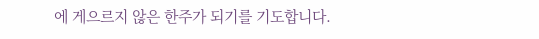에 게으르지 않은 한주가 되기를 기도합니다.